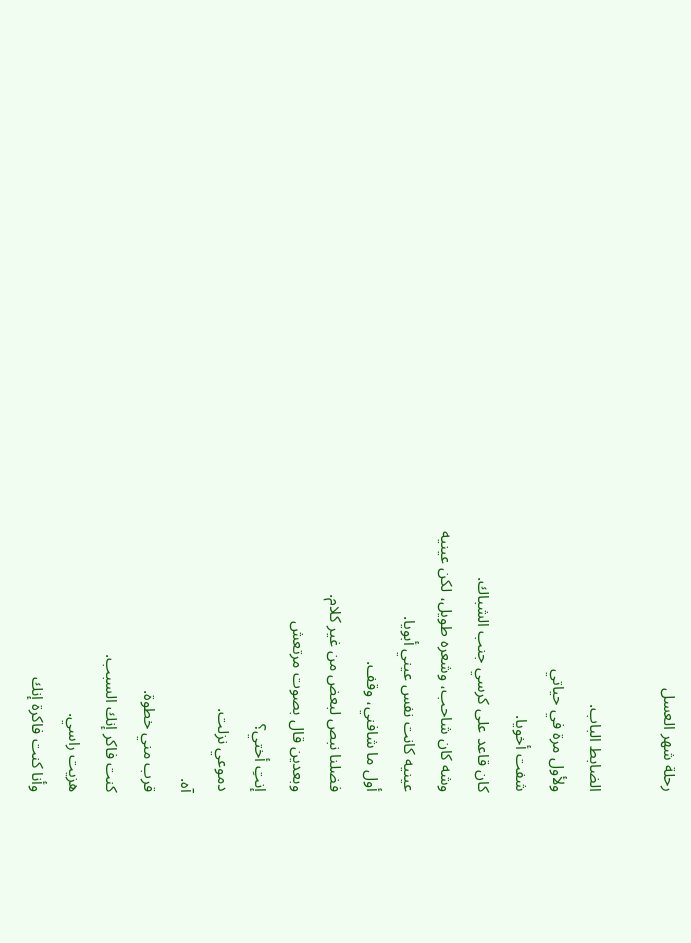رحلة شهر العسل

الضابط الباب.
ولأول مرة في حياتي
شفت أخويا.
كان قاعد على كرسي جنب الشباك.
وشه كان شاحب، وشعره طويل، لكن عينيه
عينيه كانت نفس عيني أبويا.
أول ما شافني، وقف.
فضلنا نبص لبعض من غير كلام.
وبعدين قال بصوت مرتعش
إنتِ أختي؟
دموعي نزلت.
آه.
قرب مني خطوة.
كنت فاكر إنك السبب.
هزيت راسي.
وأنا كنت فاكرة إنك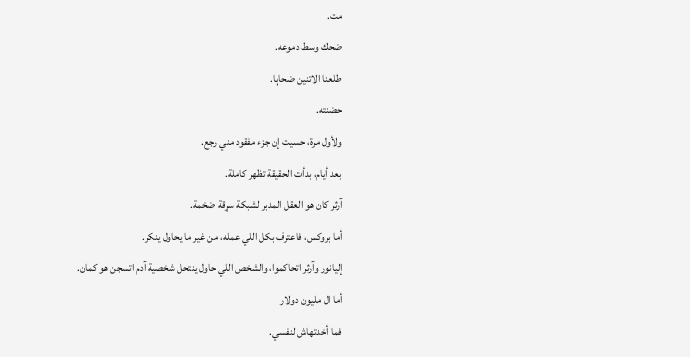مت.
ضحك وسط دموعه.
طلعنا الاتنين ضحاېا.
حضنته.
ولأول مرة، حسيت إن جزء مفقود مني رجع.
بعد أيام، بدأت الحقيقة تظهر كاملة.
آرثر كان هو العقل المدبر لشبكة سړقة ضخمة.
أما بروكس، فاعترف بكل اللي عمله، من غير ما يحاول ينكر.
إليانور وآرثر اتحاكموا، والشخص اللي حاول ينتحل شخصية آدم اتسجن هو كمان.
أما ال مليون دولار
فما أخدتهاش لنفسي.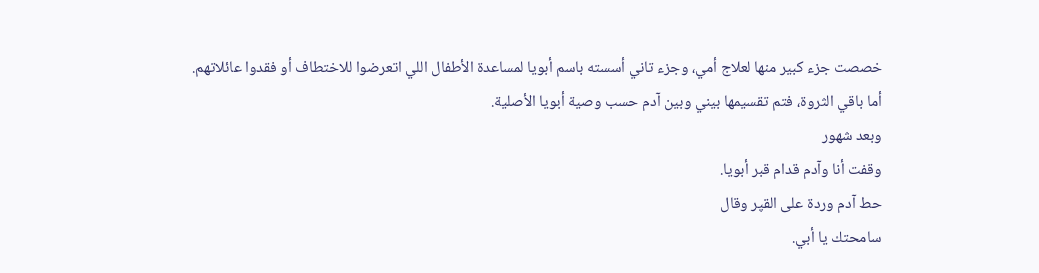خصصت جزء كبير منها لعلاج أمي، وجزء تاني أسسته باسم أبويا لمساعدة الأطفال اللي اتعرضوا للاختطاف أو فقدوا عائلاتهم.
أما باقي الثروة، فتم تقسيمها بيني وبين آدم حسب وصية أبويا الأصلية.
وبعد شهور
وقفت أنا وآدم قدام قبر أبويا.
حط آدم وردة على القپر وقال
سامحتك يا أبي.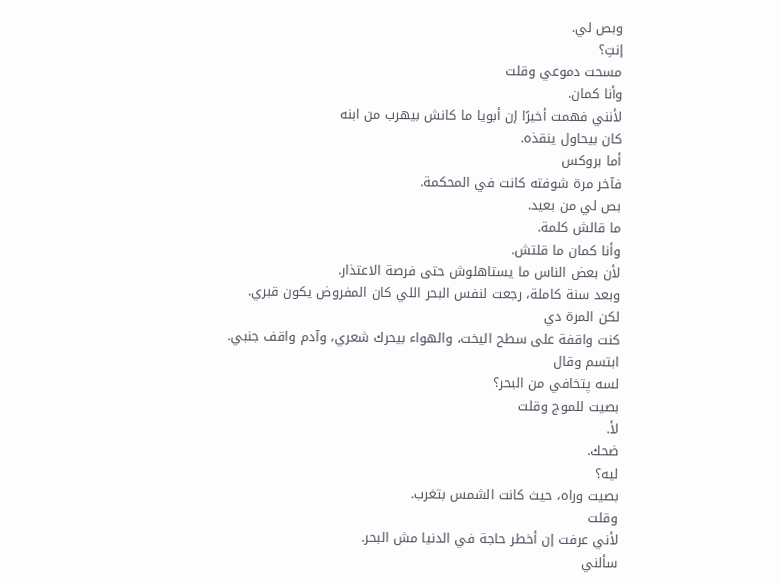وبص لي.
إنتِ؟
مسحت دموعي وقلت
وأنا كمان.
لأنني فهمت أخيرًا إن أبويا ما كانش بيهرب من ابنه
كان بيحاول ينقذه.
أما بروكس
فآخر مرة شوفته كانت في المحكمة.
بص لي من بعيد.
ما قالش كلمة.
وأنا كمان ما قلتش.
لأن بعض الناس ما يستاهلوش حتى فرصة الاعتذار.
وبعد سنة كاملة، رجعت لنفس البحر اللي كان المفروض يكون قبري.
لكن المرة دي
كنت واقفة على سطح اليخت، والهواء بيحرك شعري، وآدم واقف جنبي.
ابتسم وقال
لسه پتخافي من البحر؟
بصيت للموج وقلت
لأ.
ضحك.
ليه؟
بصيت وراه، حيث كانت الشمس بتغرب.
وقلت
لأني عرفت إن أخطر حاجة في الدنيا مش البحر.
سألني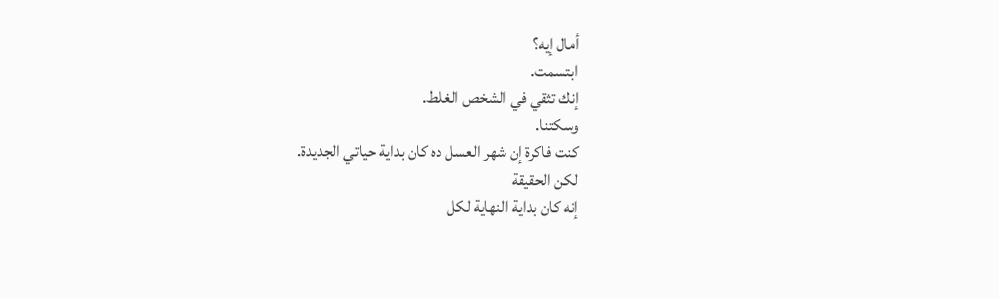أمال إيه؟
ابتسمت.
إنك تثقي في الشخص الغلط.
وسكتنا.
كنت فاكرة إن شهر العسل ده كان بداية حياتي الجديدة.
لكن الحقيقة
إنه كان بداية النهاية لكل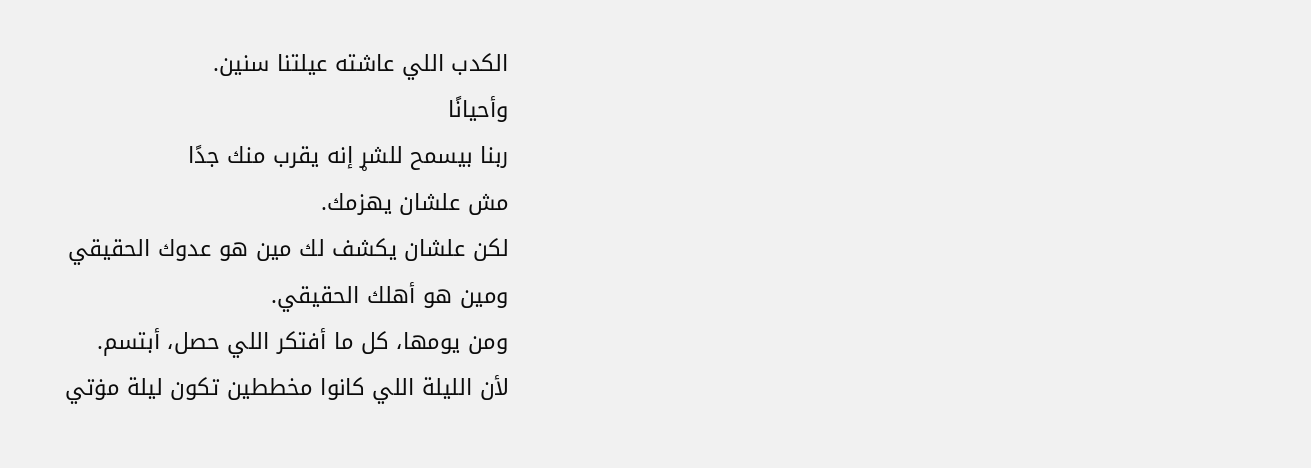الكدب اللي عاشته عيلتنا سنين.
وأحيانًا
ربنا بيسمح للشړ إنه يقرب منك جدًا
مش علشان يهزمك.
لكن علشان يكشف لك مين هو عدوك الحقيقي
ومين هو أهلك الحقيقي.
ومن يومها، كل ما أفتكر اللي حصل، أبتسم.
لأن الليلة اللي كانوا مخططين تكون ليلة مۏتي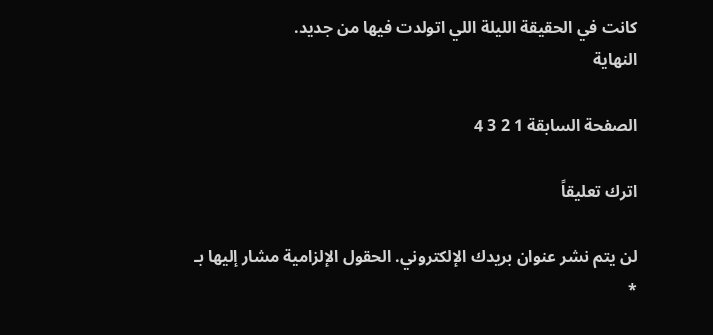كانت في الحقيقة الليلة اللي اتولدت فيها من جديد.
النهاية

الصفحة السابقة 1 2 3 4

اترك تعليقاً

لن يتم نشر عنوان بريدك الإلكتروني. الحقول الإلزامية مشار إليها بـ *